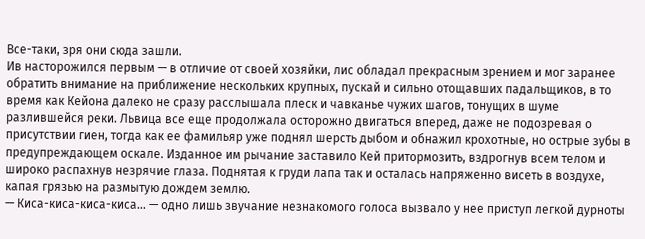Все-таки, зря они сюда зашли.
Ив насторожился первым — в отличие от своей хозяйки, лис обладал прекрасным зрением и мог заранее обратить внимание на приближение нескольких крупных, пускай и сильно отощавших падальщиков, в то время как Кейона далеко не сразу расслышала плеск и чавканье чужих шагов, тонущих в шуме разлившейся реки. Львица все еще продолжала осторожно двигаться вперед, даже не подозревая о присутствии гиен, тогда как ее фамильяр уже поднял шерсть дыбом и обнажил крохотные, но острые зубы в предупреждающем оскале. Изданное им рычание заставило Кей притормозить, вздрогнув всем телом и широко распахнув незрячие глаза. Поднятая к груди лапа так и осталась напряженно висеть в воздухе, капая грязью на размытую дождем землю.
— Киса-киса-киса-киса... — одно лишь звучание незнакомого голоса вызвало у нее приступ легкой дурноты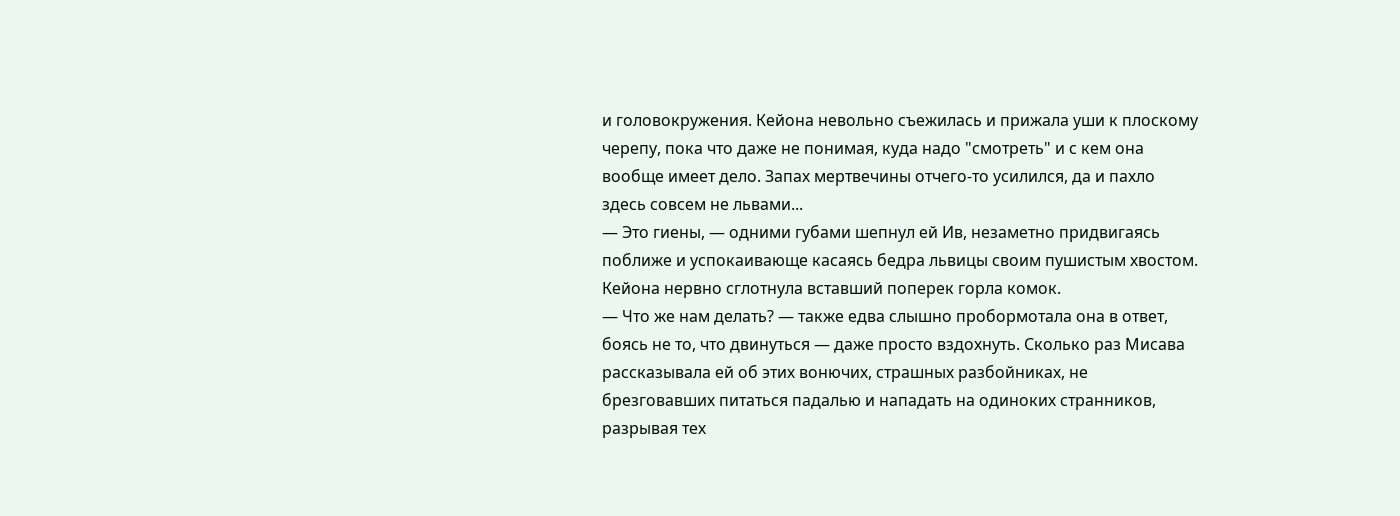и головокружения. Кейона невольно съежилась и прижала уши к плоскому черепу, пока что даже не понимая, куда надо "смотреть" и с кем она вообще имеет дело. Запах мертвечины отчего-то усилился, да и пахло здесь совсем не львами...
— Это гиены, — одними губами шепнул ей Ив, незаметно придвигаясь поближе и успокаивающе касаясь бедра львицы своим пушистым хвостом. Кейона нервно сглотнула вставший поперек горла комок.
— Что же нам делать? — также едва слышно пробормотала она в ответ, боясь не то, что двинуться — даже просто вздохнуть. Сколько раз Мисава рассказывала ей об этих вонючих, страшных разбойниках, не брезговавших питаться падалью и нападать на одиноких странников, разрывая тех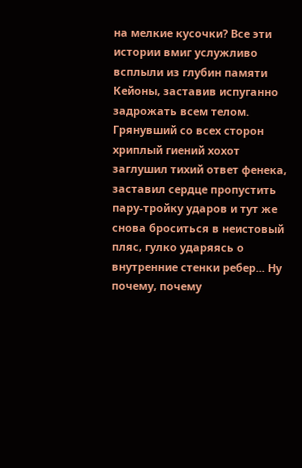на мелкие кусочки? Все эти истории вмиг услужливо всплыли из глубин памяти Кейоны, заставив испуганно задрожать всем телом. Грянувший со всех сторон хриплый гиений хохот заглушил тихий ответ фенека, заставил сердце пропустить пару-тройку ударов и тут же снова броситься в неистовый пляс, гулко ударяясь о внутренние стенки ребер... Ну почему, почему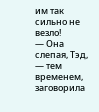им так сильно не везло!
— Она слепая, Тэд, — тем временем, заговорила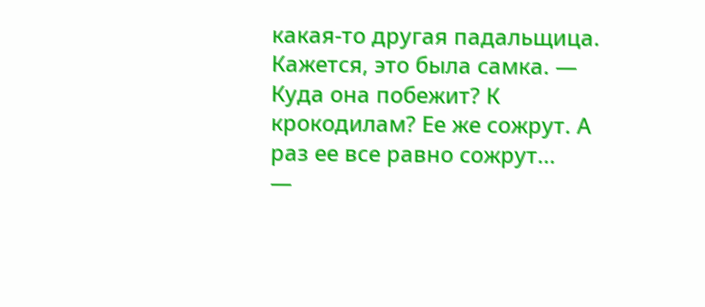какая-то другая падальщица. Кажется, это была самка. — Куда она побежит? К крокодилам? Ее же сожрут. А раз ее все равно сожрут...
—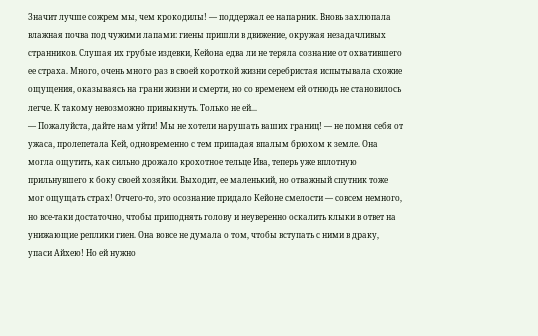Значит лучше сожрем мы, чем крокодилы! — поддержал ее напарник. Вновь захлюпала влажная почва под чужими лапами: гиены пришли в движение, окружая незадачливых странников. Слушая их грубые издевки, Кейона едва ли не теряла сознание от охватившего ее страха. Много, очень много раз в своей короткой жизни серебристая испытывала схожие ощущения, оказываясь на грани жизни и смерти, но со временем ей отнюдь не становилось легче. К такому невозможно привыкнуть. Только не ей...
— Пожалуйста, дайте нам уйти! Мы не хотели нарушать ваших границ! — не помня себя от ужаса, пролепетала Кей, одновременно с тем припадая впалым брюхом к земле. Она могла ощутить, как сильно дрожало крохотное тельце Ива, теперь уже вплотную прильнувшего к боку своей хозяйки. Выходит, ее маленький, но отважный спутник тоже мог ощущать страх! Отчего-то, это осознание придало Кейоне смелости — совсем немного, но все-таки достаточно, чтобы приподнять голову и неуверенно оскалить клыки в ответ на унижающие реплики гиен. Она вовсе не думала о том, чтобы вступать с ними в драку, упаси Айхею! Но ей нужно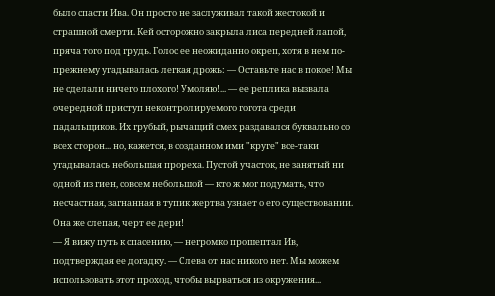было спасти Ива. Он просто не заслуживал такой жестокой и страшной смерти. Кей осторожно закрыла лиса передней лапой, пряча того под грудь. Голос ее неожиданно окреп, хотя в нем по-прежнему угадывалась легкая дрожь: — Оставьте нас в покое! Мы не сделали ничего плохого! Умоляю!... — ее реплика вызвала очередной приступ неконтролируемого гогота среди падальщиков. Их грубый, рычащий смех раздавался буквально со всех сторон... но, кажется, в созданном ими "круге" все-таки угадывалась небольшая прореха. Пустой участок, не занятый ни одной из гиен, совсем небольшой — кто ж мог подумать, что несчастная, загнанная в тупик жертва узнает о его существовании. Она же слепая, черт ее дери!
— Я вижу путь к спасению, — негромко прошептал Ив, подтверждая ее догадку. — Слева от нас никого нет. Мы можем использовать этот проход, чтобы вырваться из окружения...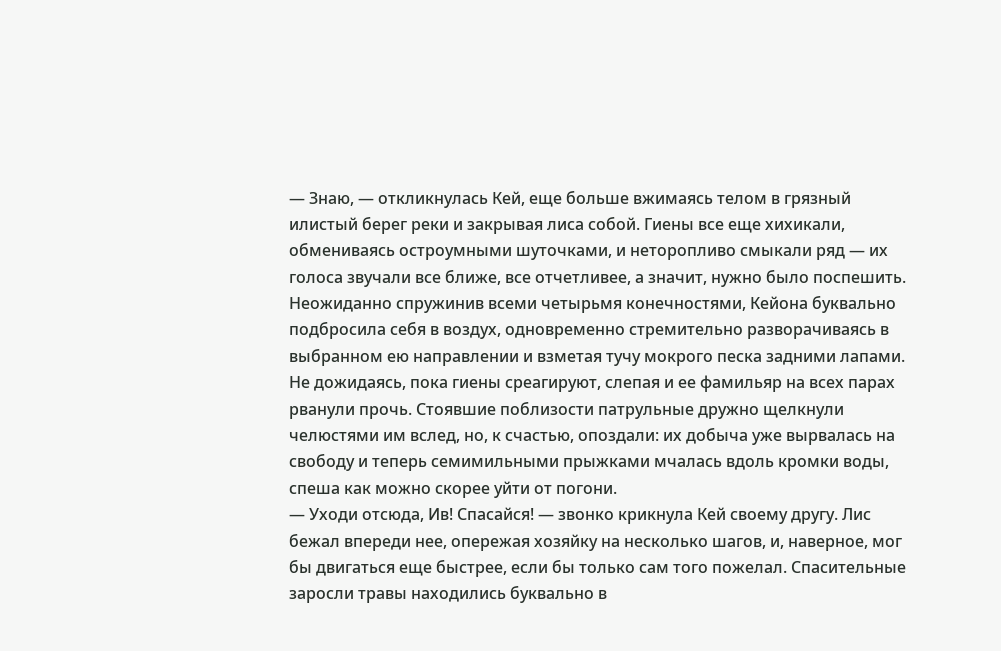— Знаю, — откликнулась Кей, еще больше вжимаясь телом в грязный илистый берег реки и закрывая лиса собой. Гиены все еще хихикали, обмениваясь остроумными шуточками, и неторопливо смыкали ряд — их голоса звучали все ближе, все отчетливее, а значит, нужно было поспешить. Неожиданно спружинив всеми четырьмя конечностями, Кейона буквально подбросила себя в воздух, одновременно стремительно разворачиваясь в выбранном ею направлении и взметая тучу мокрого песка задними лапами. Не дожидаясь, пока гиены среагируют, слепая и ее фамильяр на всех парах рванули прочь. Стоявшие поблизости патрульные дружно щелкнули челюстями им вслед, но, к счастью, опоздали: их добыча уже вырвалась на свободу и теперь семимильными прыжками мчалась вдоль кромки воды, спеша как можно скорее уйти от погони.
— Уходи отсюда, Ив! Спасайся! — звонко крикнула Кей своему другу. Лис бежал впереди нее, опережая хозяйку на несколько шагов, и, наверное, мог бы двигаться еще быстрее, если бы только сам того пожелал. Спасительные заросли травы находились буквально в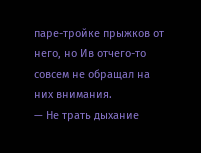паре-тройке прыжков от него, но Ив отчего-то совсем не обращал на них внимания.
— Не трать дыхание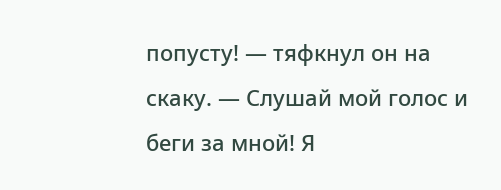попусту! — тяфкнул он на скаку. — Слушай мой голос и беги за мной! Я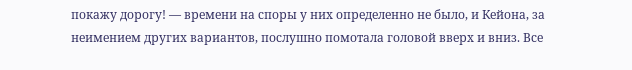покажу дорогу! — времени на споры у них определенно не было, и Кейона, за неимением других вариантов, послушно помотала головой вверх и вниз. Все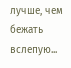лучше, чем бежать вслепую...